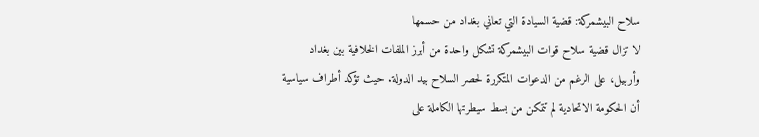سلاح البيشمركة: قضية السيادة التي تعاني بغداد من حسمها
لا تزال قضية سلاح قوات البيشمركة تشكل واحدة من أبرز الملفات الخلافية بين بغداد وأربيل، على الرغم من الدعوات المتكررة لحصر السلاح بيد الدولة. حيث تؤكد أطراف سياسية أن الحكومة الاتحادية لم تتمكن من بسط سيطرتها الكاملة على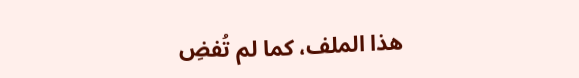هذا الملف، كما لم تُفضِ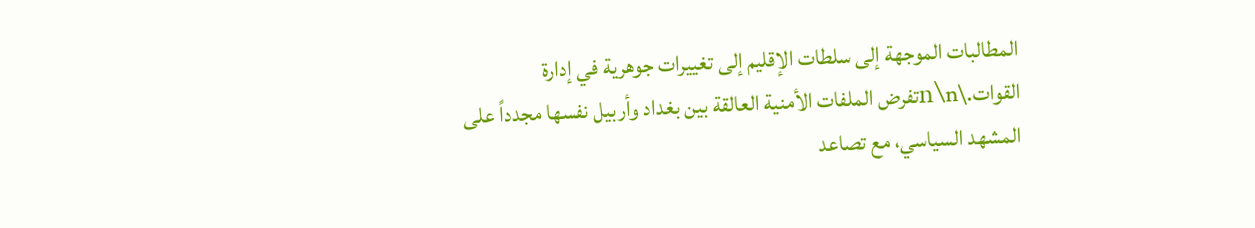المطالبات الموجهة إلى سلطات الإقليم إلى تغييرات جوهرية في إدارة القوات.\n\nتفرض الملفات الأمنية العالقة بين بغداد وأربيل نفسها مجدداً على المشهد السياسي، مع تصاعد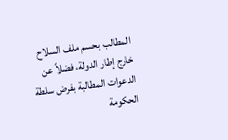المطالب بحسم ملف السلاح خارج إطار الدولة، فضلاً عن الدعوات المطالبة بفرض سلطة الحكومة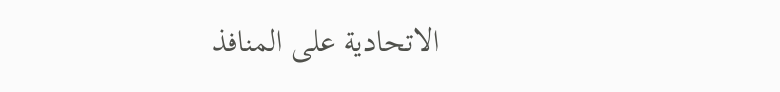الاتحادية على المنافذ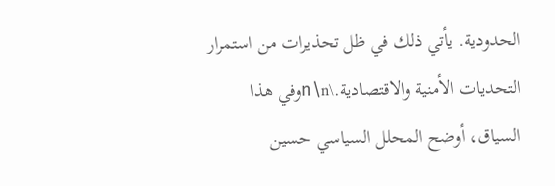الحدودية. يأتي ذلك في ظل تحذيرات من استمرار التحديات الأمنية والاقتصادية.\n\nوفي هذا السياق، أوضح المحلل السياسي حسين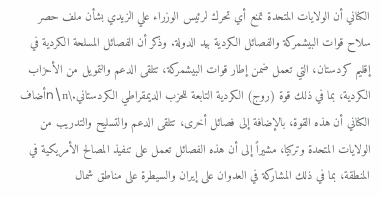الكناني أن الولايات المتحدة تمنع أي تحرك لرئيس الوزراء علي الزيدي بشأن ملف حصر سلاح قوات البيشمركة والفصائل الكردية بيد الدولة. وذكر أن الفصائل المسلحة الكردية في إقليم كردستان، التي تعمل ضمن إطار قوات البيشمركة، تتلقى الدعم والتمويل من الأحزاب الكردية، بما في ذلك قوة (روج) الكردية التابعة للحزب الديمقراطي الكردستاني.\n\nأضاف الكناني أن هذه القوة، بالإضافة إلى فصائل أخرى، تتلقى الدعم والتسليح والتدريب من الولايات المتحدة وتركيا، مشيراً إلى أن هذه الفصائل تعمل على تنفيذ المصالح الأمريكية في المنطقة، بما في ذلك المشاركة في العدوان على إيران والسيطرة على مناطق شمال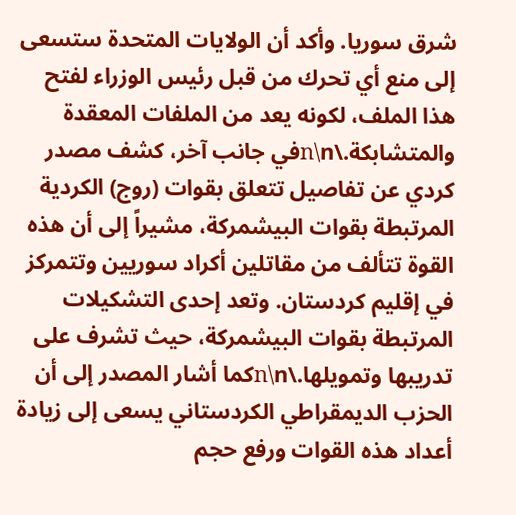شرق سوريا. وأكد أن الولايات المتحدة ستسعى إلى منع أي تحرك من قبل رئيس الوزراء لفتح هذا الملف، لكونه يعد من الملفات المعقدة والمتشابكة.\n\nفي جانب آخر، كشف مصدر كردي عن تفاصيل تتعلق بقوات (روج) الكردية المرتبطة بقوات البيشمركة، مشيراً إلى أن هذه القوة تتألف من مقاتلين أكراد سوريين وتتمركز في إقليم كردستان. وتعد إحدى التشكيلات المرتبطة بقوات البيشمركة، حيث تشرف على تدريبها وتمويلها.\n\nكما أشار المصدر إلى أن الحزب الديمقراطي الكردستاني يسعى إلى زيادة أعداد هذه القوات ورفع حجم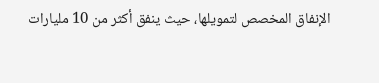الإنفاق المخصص لتمويلها، حيث ينفق أكثر من 10 مليارات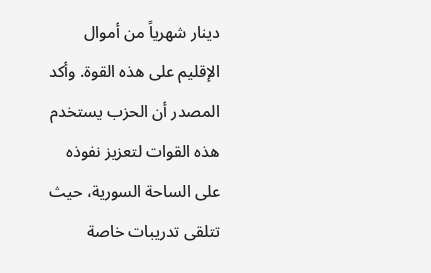دينار شهرياً من أموال الإقليم على هذه القوة. وأكد المصدر أن الحزب يستخدم هذه القوات لتعزيز نفوذه على الساحة السورية، حيث تتلقى تدريبات خاصة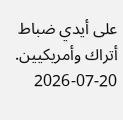على أيدي ضباط أتراك وأمريكيين.
2026-07-20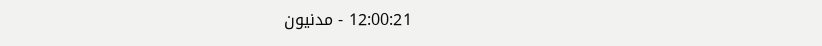12:00:21 - مدنيون